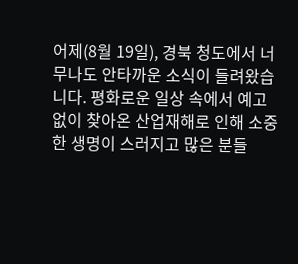어제(8월 19일), 경북 청도에서 너무나도 안타까운 소식이 들려왔습니다. 평화로운 일상 속에서 예고 없이 찾아온 산업재해로 인해 소중한 생명이 스러지고 많은 분들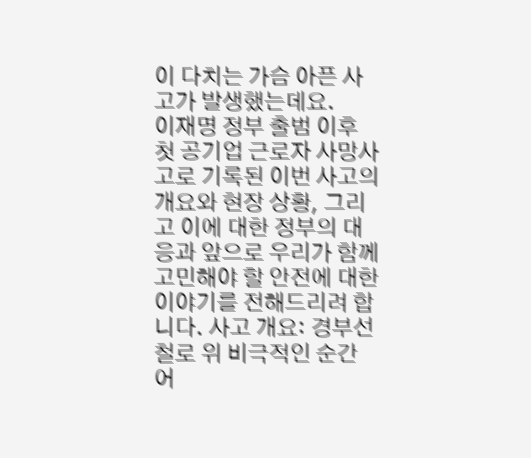이 다치는 가슴 아픈 사고가 발생했는데요.
이재명 정부 출범 이후 첫 공기업 근로자 사망사고로 기록된 이번 사고의 개요와 현장 상황, 그리고 이에 대한 정부의 대응과 앞으로 우리가 함께 고민해야 할 안전에 대한 이야기를 전해드리려 합니다. 사고 개요: 경부선 철로 위 비극적인 순간 어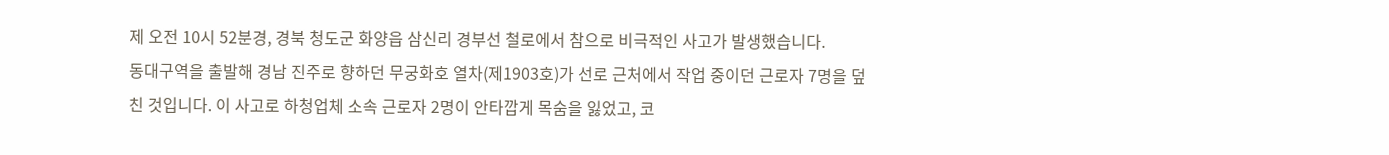제 오전 10시 52분경, 경북 청도군 화양읍 삼신리 경부선 철로에서 참으로 비극적인 사고가 발생했습니다.
동대구역을 출발해 경남 진주로 향하던 무궁화호 열차(제1903호)가 선로 근처에서 작업 중이던 근로자 7명을 덮친 것입니다. 이 사고로 하청업체 소속 근로자 2명이 안타깝게 목숨을 잃었고, 코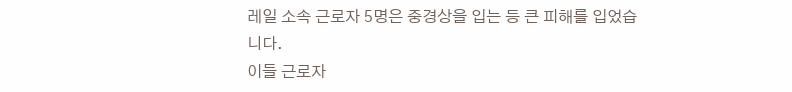레일 소속 근로자 5명은 중경상을 입는 등 큰 피해를 입었습니다.
이들 근로자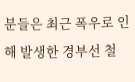분들은 최근 폭우로 인해 발생한 경부선 철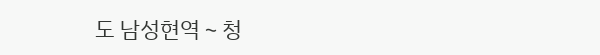도 남성현역∼청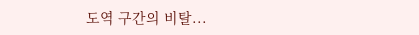도역 구간의 비탈...